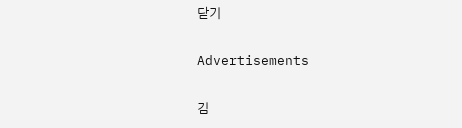닫기

Advertisements

김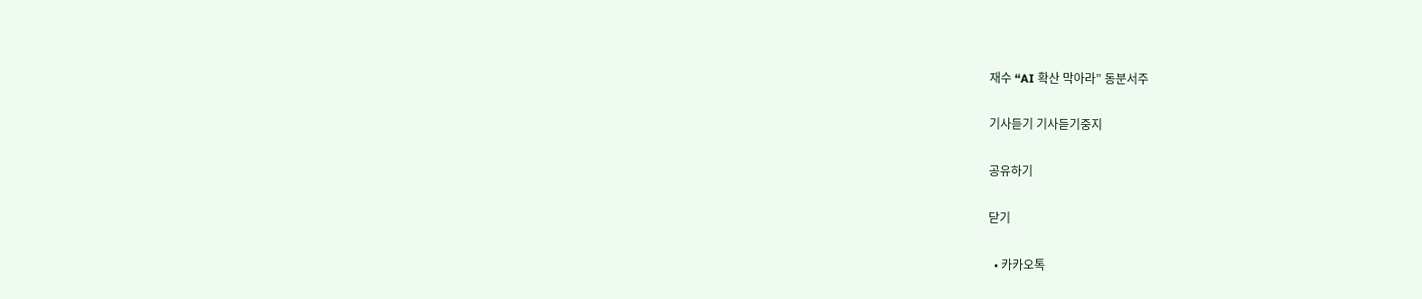재수 “AI 확산 막아라” 동분서주

기사듣기 기사듣기중지

공유하기

닫기

  • 카카오톡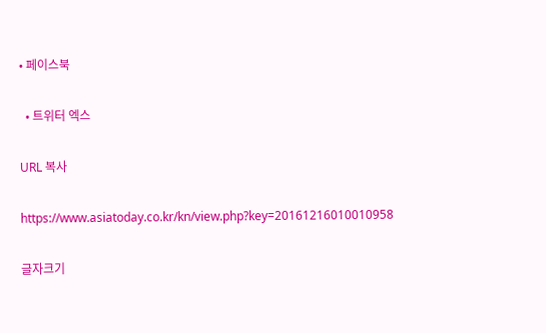• 페이스북

  • 트위터 엑스

URL 복사

https://www.asiatoday.co.kr/kn/view.php?key=20161216010010958

글자크기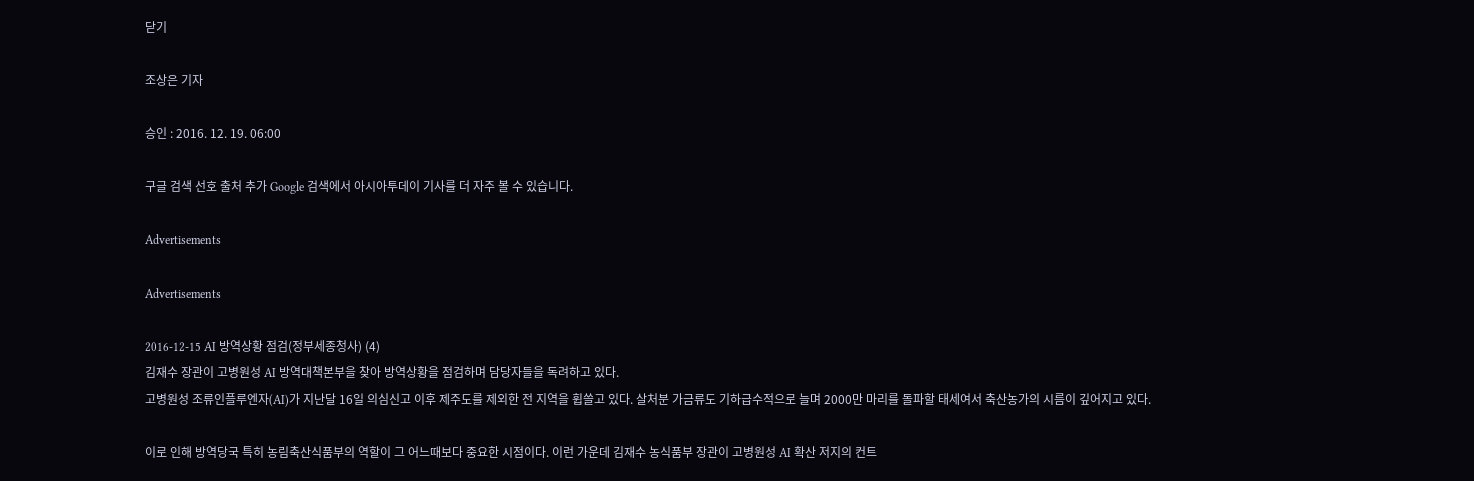닫기

조상은 기자

승인 : 2016. 12. 19. 06:00

구글 검색 선호 출처 추가 Google 검색에서 아시아투데이 기사를 더 자주 볼 수 있습니다.

Advertisements

Advertisements

2016-12-15 AI 방역상황 점검(정부세종청사) (4)
김재수 장관이 고병원성 AI 방역대책본부을 찾아 방역상황을 점검하며 담당자들을 독려하고 있다.
고병원성 조류인플루엔자(AI)가 지난달 16일 의심신고 이후 제주도를 제외한 전 지역을 휩쓸고 있다. 살처분 가금류도 기하급수적으로 늘며 2000만 마리를 돌파할 태세여서 축산농가의 시름이 깊어지고 있다.

이로 인해 방역당국 특히 농림축산식품부의 역할이 그 어느때보다 중요한 시점이다. 이런 가운데 김재수 농식품부 장관이 고병원성 AI 확산 저지의 컨트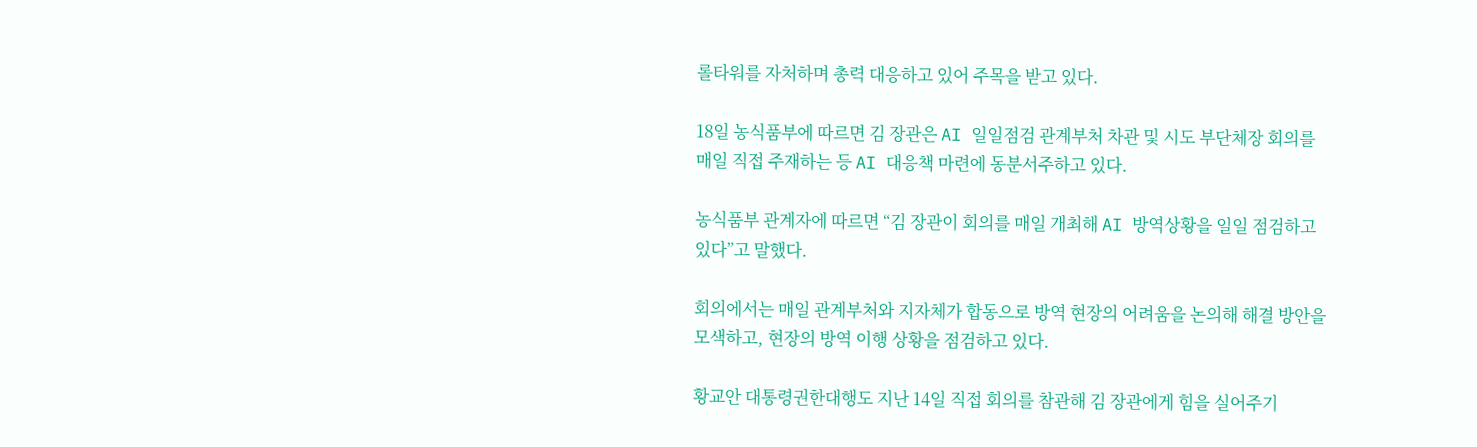롤타워를 자처하며 총력 대응하고 있어 주목을 받고 있다.

18일 농식품부에 따르면 김 장관은 AI 일일점검 관계부처 차관 및 시도 부단체장 회의를 매일 직접 주재하는 등 AI 대응책 마련에 동분서주하고 있다.

농식품부 관계자에 따르면 “김 장관이 회의를 매일 개최해 AI 방역상황을 일일 점검하고 있다”고 말했다.

회의에서는 매일 관계부처와 지자체가 합동으로 방역 현장의 어려움을 논의해 해결 방안을 모색하고, 현장의 방역 이행 상황을 점검하고 있다.

황교안 대통령권한대행도 지난 14일 직접 회의를 참관해 김 장관에게 힘을 실어주기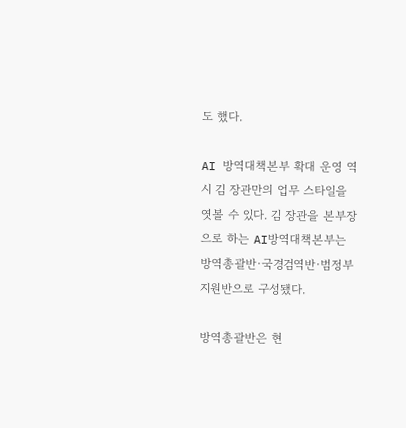도 했다.

AI 방역대책본부 확대 운영 역시 김 장관만의 업무 스타일을 엿볼 수 있다. 김 장관을 본부장으로 하는 AI방역대책본부는 방역총괄반·국경검역반·범정부지원반으로 구성됐다.

방역총괄반은 현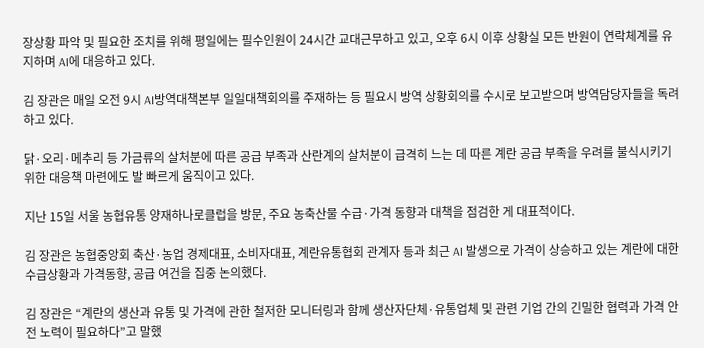장상황 파악 및 필요한 조치를 위해 평일에는 필수인원이 24시간 교대근무하고 있고, 오후 6시 이후 상황실 모든 반원이 연락체계를 유지하며 AI에 대응하고 있다.

김 장관은 매일 오전 9시 AI방역대책본부 일일대책회의를 주재하는 등 필요시 방역 상황회의를 수시로 보고받으며 방역담당자들을 독려하고 있다.

닭·오리·메추리 등 가금류의 살처분에 따른 공급 부족과 산란계의 살처분이 급격히 느는 데 따른 계란 공급 부족을 우려를 불식시키기 위한 대응책 마련에도 발 빠르게 움직이고 있다.

지난 15일 서울 농협유통 양재하나로클럽을 방문, 주요 농축산물 수급·가격 동향과 대책을 점검한 게 대표적이다.

김 장관은 농협중앙회 축산·농업 경제대표, 소비자대표, 계란유통협회 관계자 등과 최근 AI 발생으로 가격이 상승하고 있는 계란에 대한 수급상황과 가격동향, 공급 여건을 집중 논의했다.

김 장관은 “계란의 생산과 유통 및 가격에 관한 철저한 모니터링과 함께 생산자단체·유통업체 및 관련 기업 간의 긴밀한 협력과 가격 안전 노력이 필요하다”고 말했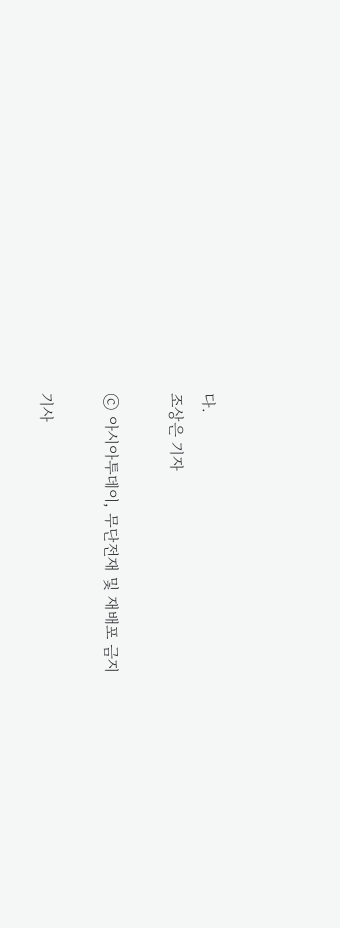다.
조상은 기자

ⓒ 아시아투데이, 무단전재 및 재배포 금지

기사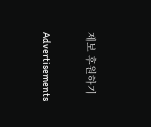제보 후원하기

Advertisements